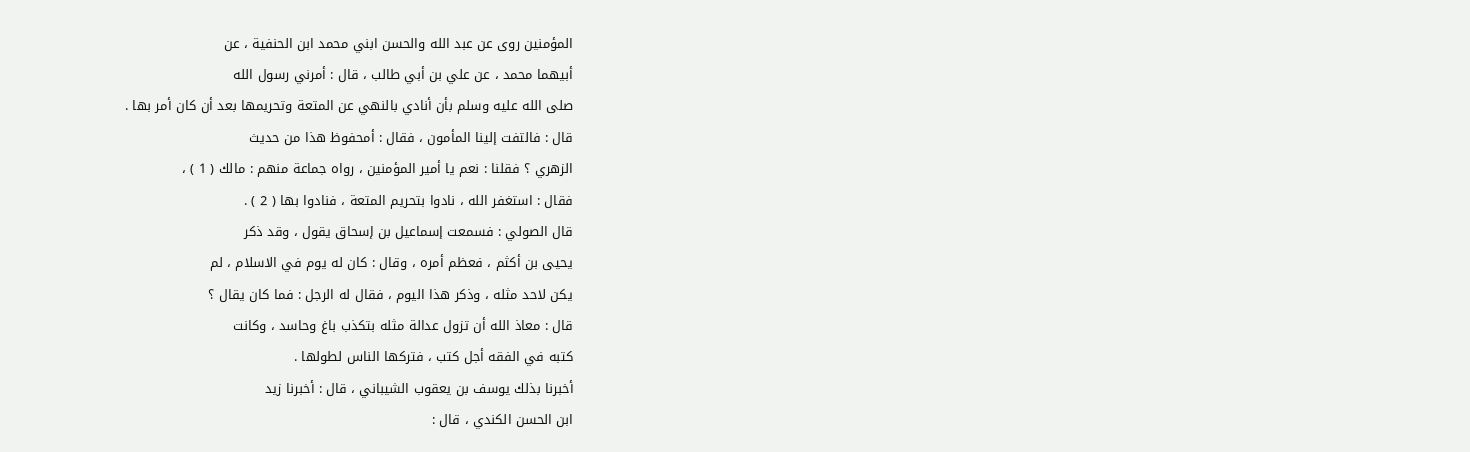المؤمنين روى عن عبد الله والحسن ابني محمد ابن الحنفية ، عن
أبيهما محمد ، عن علي بن أبي طالب ، قال : أمرني رسول الله
صلى الله عليه وسلم بأن أنادي بالنهي عن المتعة وتحريمها بعد أن كان أمر بها .
قال : فالتفت إلينا المأمون ، فقال : أمحفوظ هذا من حديث
الزهري ؟ فقلنا : نعم يا أمير المؤمنين ، رواه جماعة منهم : مالك ( 1 ) ،
فقال : استغفر الله ، نادوا بتحريم المتعة ، فنادوا بها ( 2 ) .
قال الصولي : فسمعت إسماعيل بن إسحاق يقول ، وقد ذكر
يحيى بن أكثم ، فعظم أمره ، وقال : كان له يوم في الاسلام ، لم
يكن لاحد مثله ، وذكر هذا اليوم ، فقال له الرجل : فما كان يقال ؟
قال : معاذ الله أن تزول عدالة مثله بتكذب باغ وحاسد ، وكانت
كتبه في الفقه أجل كتب ، فتركها الناس لطولها .
أخبرنا بذلك يوسف بن يعقوب الشيباني ، قال : أخبرنا زيد
ابن الحسن الكندي ، قال :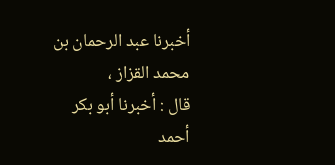أخبرنا عبد الرحمان بن محمد القزاز ،
قال : أخبرنا أبو بكر أحمد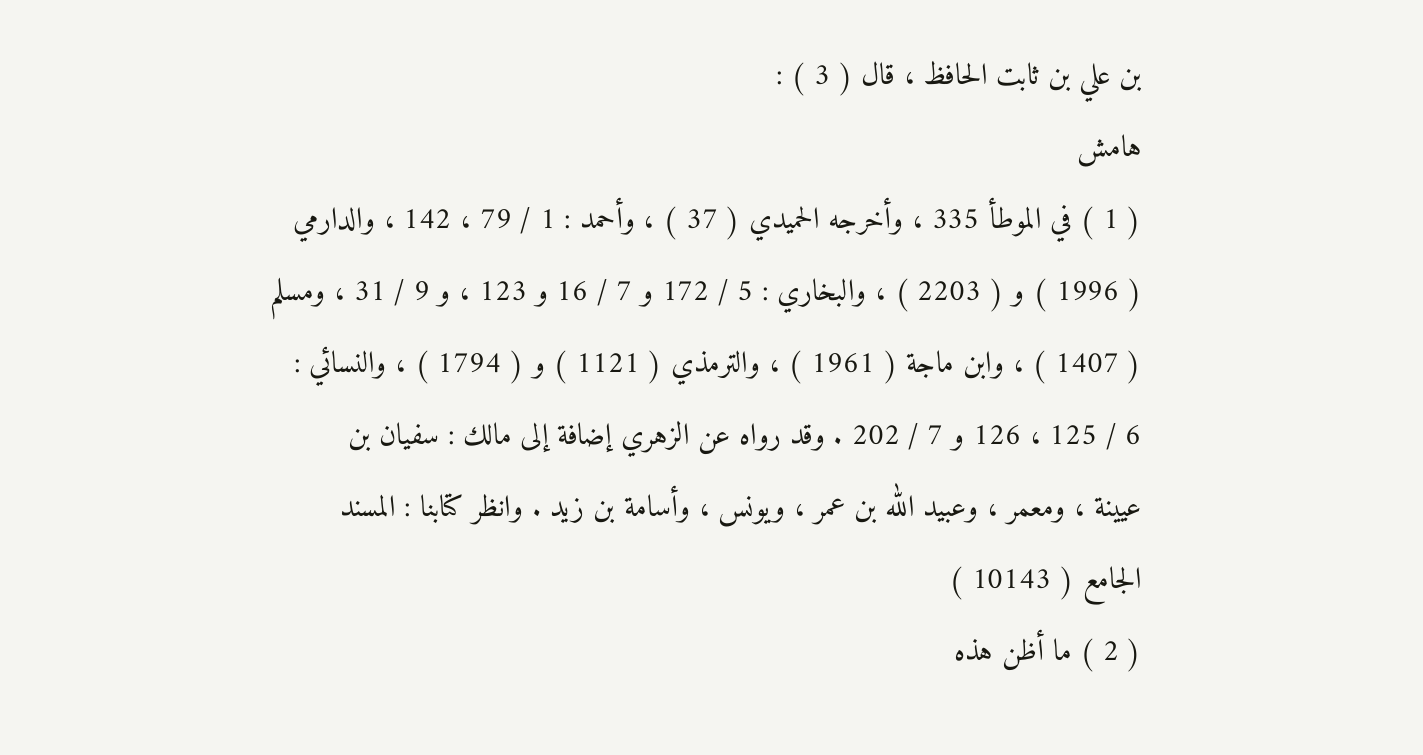بن علي بن ثابت الحافظ ، قال ( 3 ) :
هامش
( 1 ) في الموطأ 335 ، وأخرجه الحميدي ( 37 ) ، وأحمد : 1 / 79 ، 142 ، والدارمي
( 1996 ) و ( 2203 ) ، والبخاري : 5 / 172 و 7 / 16 و 123 ، و 9 / 31 ، ومسلم
( 1407 ) ، وابن ماجة ( 1961 ) ، والترمذي ( 1121 ) و ( 1794 ) ، والنسائي :
6 / 125 ، 126 و 7 / 202 . وقد رواه عن الزهري إضافة إلى مالك : سفيان بن
عيينة ، ومعمر ، وعبيد الله بن عمر ، ويونس ، وأسامة بن زيد . وانظر كتابنا : المسند
الجامع ( 10143 )
( 2 ) ما أظن هذه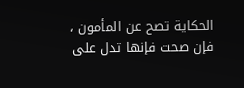الحكاية تصح عن المأمون ، فإن صحت فإنها تدل على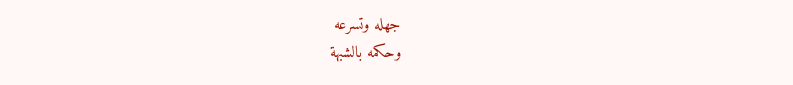جهله وتسرعه
وحكمه بالشبهة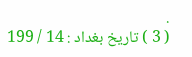.
( 3 ) تاريخ بغداد : 14 / 199